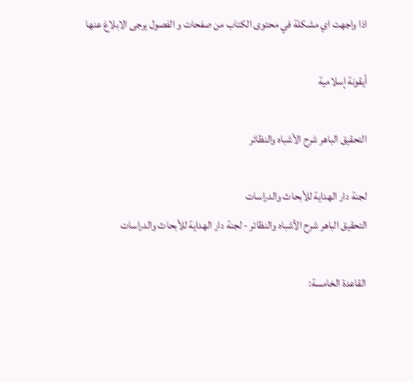اذا واجهت اي مشكلة في محتوى الكتاب من صفحات و الفصول يرجى الابلاغ عنها

أيقونة إسلامية

التحقيق الباهر شرح الأشباه والنظائر

لجنة دار الهداية للأبحاث والدراسات
التحقيق الباهر شرح الأشباه والنظائر - لجنة دار الهداية للأبحاث والدراسات

القاعدة الخامسة: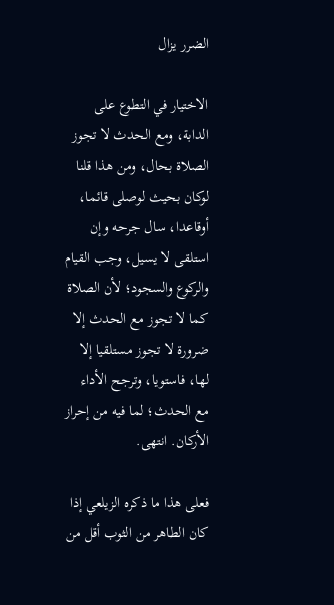الضرر يزال

الاختيار في التطوع على الدابة، ومع الحدث لا تجوز الصلاة بحال، ومن هذا قلنا لوكان بحيث لوصلى قائما، أوقاعدا، سال جرحه وإن استلقى لا يسيل، وجب القيام والركوع والسجود؛ لأن الصلاة كما لا تجوز مع الحدث إلا ضرورة لا تجوز مستلقيا إلا لها، فاستويا، وترجح الأداء مع الحدث؛ لما فيه من إحراز الأركان. انتهى.

فعلى هذا ما ذكره الزيلعي إذا كان الطاهر من الثوب أقل من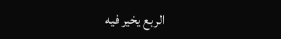الربع يخير فيه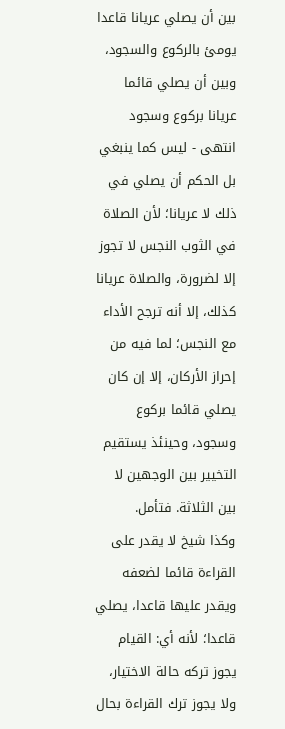بين أن يصلي عريانا قاعدا يومئ بالركوع والسجود، وبين أن يصلي قائما عريانا بركوع وسجود انتهى - ليس كما ينبغي بل الحكم أن يصلي في ذلك لا عريانا؛ لأن الصلاة في الثوب النجس لا تجوز إلا لضرورة، والصلاة عريانا كذلك، إلا أنه ترجح الأداء مع النجس؛ لما فيه من إحراز الأركان، إلا إن كان يصلي قائما بركوع وسجود، وحينئذ يستقيم التخيير بين الوجهين لا بين الثلاثة. فتأمل.
وكذا شيخ لا يقدر على القراءة قائما لضعفه ويقدر عليها قاعدا، يصلي قاعدا؛ لأنه أي: القيام يجوز تركه حالة الاختيار، ولا يجوز ترك القراءة بحال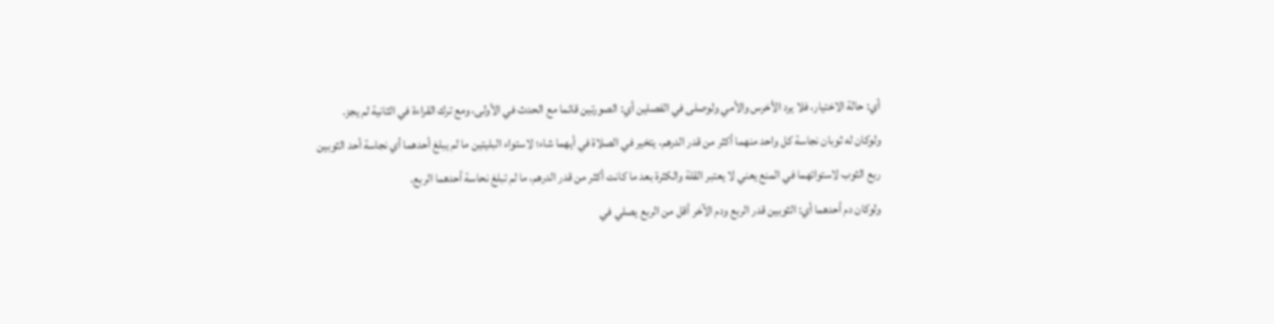أي: حالة الاختيار، فلا يرد الأخرس والأمي ولوصلى في الفصلين أي: الصورتين قائما مع الحدث في الأولى، ومع ترك القراءة في الثانية لم يجز.
ولوكان له ثوبان نجاسة كل واحد منهما أكثر من قدر الدرهم، يتخير في الصلاة في أيهما شاء؛ لاستواء البليتين ما لم يبلغ أحدهما أي نجاسة أحد الثوبين ربع الثوب لاستوائهما في المنع يعني لا يعتبر القلة والكثرة بعد ما كانت أكثر من قدر الدرهم، ما لم تبلغ نحاسة أحدهما الربع.
ولوكان دم أحدهما أي: الثوبين قدر الربع ودم الآخر أقل من الربع يصلي في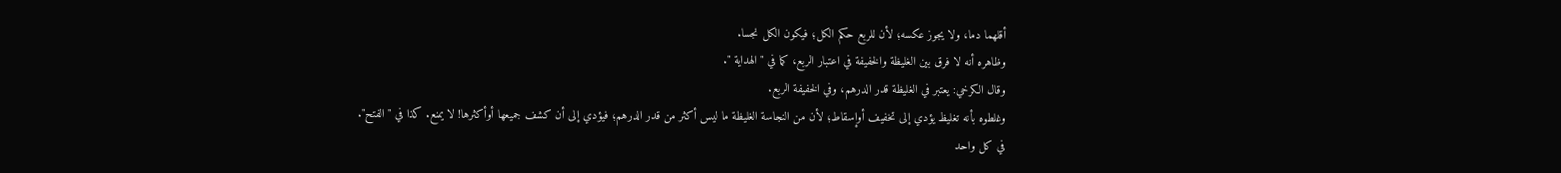أقلهما دما، ولا يجوز عكسه؛ لأن للربع حكم الكل؛ فيكون الكل نجسا.
وظاهره أنه لا فرق بين الغليظة والخفيفة في اعتبار الربع، كما في "الهداية ".
وقال الكرخي: يعتبر في الغليظة قدر الدرهم، وفي الخفيفة الربع.
وغلطوه بأنه تغليظ يؤدي إلى تخفيف أوإسقاط؛ لأن من النجاسة الغليظة ما ليس أكثر من قدر الدرهم؛ فيؤدي إلى أن كشف جميعها أوأكثرها! لا يمنع. كذا في "الفتح".
في كل واحد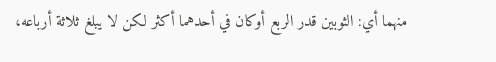منهما أي: الثوبين قدر الربع أوكان في أحدهما أكثر لكن لا يبلغ ثلاثة أرباعه،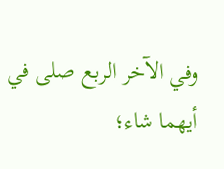وفي الآخر الربع صلى في أيهما شاء؛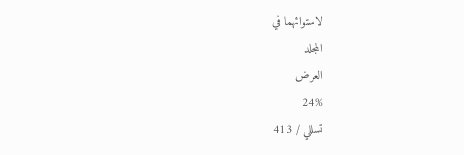لاستوائهما في
المجلد
العرض
24%
تسللي / 413